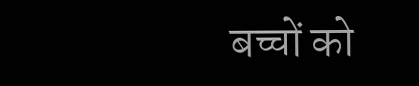बच्चों को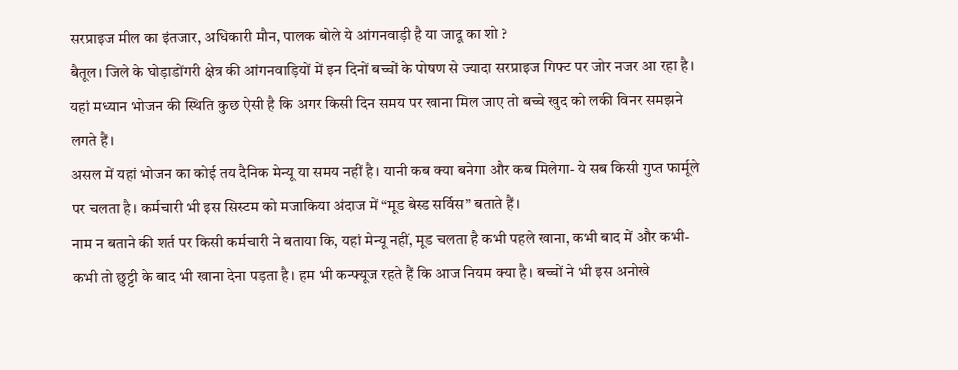सरप्राइज मील का इंतजार, अधिकारी मौन, पालक बोले ये आंगनवाड़ी है या जादू का शो ?
बैतूल। जिले के घोड़ाडोंगरी क्षेत्र की आंगनवाड़ियों में इन दिनों बच्चों के पोषण से ज्यादा सरप्राइज गिफ्ट पर जोर नजर आ रहा है। यहां मध्यान भोजन की स्थिति कुछ ऐसी है कि अगर किसी दिन समय पर खाना मिल जाए तो बच्चे खुद को लकी विनर समझने लगते हैं।
असल में यहां भोजन का कोई तय दैनिक मेन्यू या समय नहीं है। यानी कब क्या बनेगा और कब मिलेगा- ये सब किसी गुप्त फार्मूले पर चलता है। कर्मचारी भी इस सिस्टम को मजाकिया अंदाज में “मूड बेस्ड सर्विस” बताते हैं।
नाम न बताने की शर्त पर किसी कर्मचारी ने बताया कि, यहां मेन्यू नहीं, मूड चलता है कभी पहले खाना, कभी बाद में और कभी-कभी तो छुट्टी के बाद भी खाना देना पड़ता है। हम भी कन्फ्यूज रहते हैं कि आज नियम क्या है। बच्चों ने भी इस अनोखे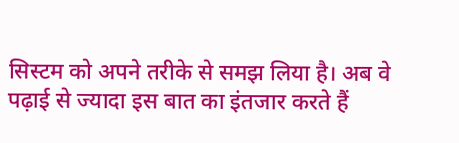सिस्टम को अपने तरीके से समझ लिया है। अब वे पढ़ाई से ज्यादा इस बात का इंतजार करते हैं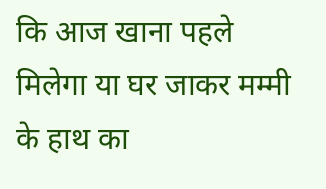कि आज खाना पहले मिलेगा या घर जाकर मम्मी के हाथ का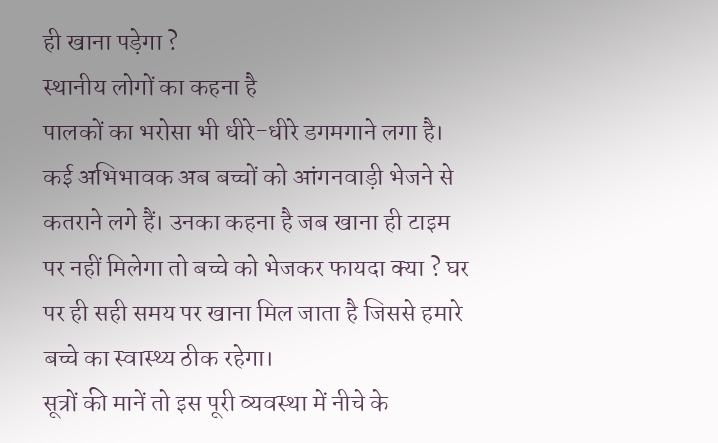ही खाना पड़ेगा ?
स्थानीय लोगों का कहना है
पालकों का भरोसा भी धीरे-धीरे डगमगाने लगा है। कई अभिभावक अब बच्चों को आंगनवाड़ी भेजने से कतराने लगे हैं। उनका कहना है जब खाना ही टाइम पर नहीं मिलेगा तो बच्चे को भेजकर फायदा क्या ? घर पर ही सही समय पर खाना मिल जाता है जिससे हमारे बच्चे का स्वास्थ्य ठीक रहेगा।
सूत्रों की मानें तो इस पूरी व्यवस्था में नीचे के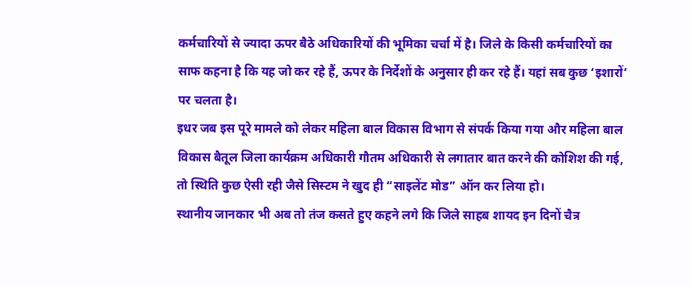कर्मचारियों से ज्यादा ऊपर बैठे अधिकारियों की भूमिका चर्चा में है। जिले के किसी कर्मचारियों का साफ कहना है कि यह जो कर रहे हैं, ऊपर के निर्देशों के अनुसार ही कर रहे हैं। यहां सब कुछ ‘इशारों’ पर चलता है।
इधर जब इस पूरे मामले को लेकर महिला बाल विकास विभाग से संपर्क किया गया और महिला बाल विकास बैतूल जिला कार्यक्रम अधिकारी गौतम अधिकारी से लगातार बात करने की कोशिश की गई, तो स्थिति कुछ ऐसी रही जैसे सिस्टम ने खुद ही “साइलेंट मोड” ऑन कर लिया हो।
स्थानीय जानकार भी अब तो तंज कसते हुए कहने लगे कि जिले साहब शायद इन दिनों चैत्र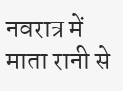नवरात्र में माता रानी से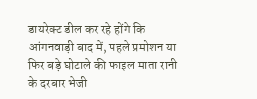डायरेक्ट डील कर रहे होंगे कि आंगनवाड़ी बाद में, पहले प्रमोशन या फिर बड़े घोटाले की फाइल माता रानी के दरबार भेजी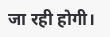जा रही होगी।